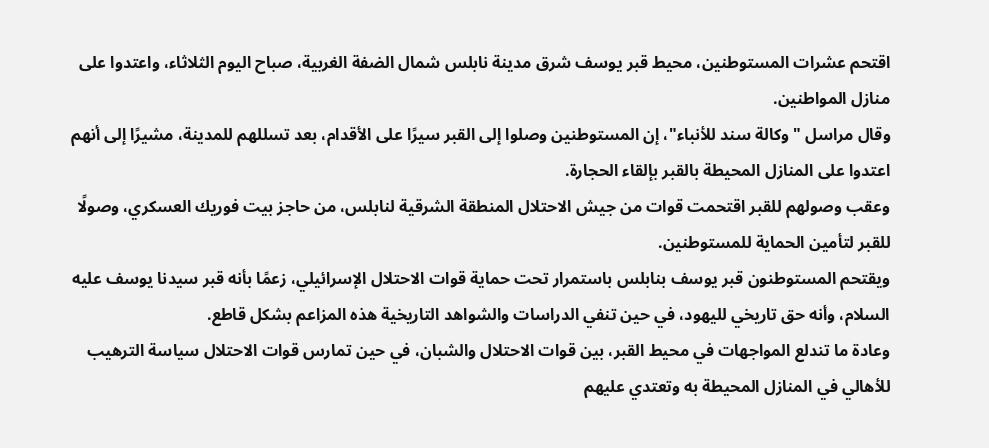اقتحم عشرات المستوطنين، محيط قبر يوسف شرق مدينة نابلس شمال الضفة الغربية، صباح اليوم الثلاثاء، واعتدوا على منازل المواطنين.
وقال مراسل "وكالة سند للأنباء"، إن المستوطنين وصلوا إلى القبر سيرًا على الأقدام، بعد تسللهم للمدينة، مشيرًا إلى أنهم اعتدوا على المنازل المحيطة بالقبر بإلقاء الحجارة.
وعقب وصولهم للقبر اقتحمت قوات من جيش الاحتلال المنطقة الشرقية لنابلس، من حاجز بيت فوريك العسكري، وصولًا للقبر لتأمين الحماية للمستوطنين.
ويقتحم المستوطنون قبر يوسف بنابلس باستمرار تحت حماية قوات الاحتلال الإسرائيلي، زعمًا بأنه قبر سيدنا يوسف عليه السلام، وأنه حق تاريخي لليهود، في حين تنفي الدراسات والشواهد التاريخية هذه المزاعم بشكل قاطع.
وعادة ما تندلع المواجهات في محيط القبر، بين قوات الاحتلال والشبان، في حين تمارس قوات الاحتلال سياسة الترهيب للأهالي في المنازل المحيطة به وتعتدي عليهم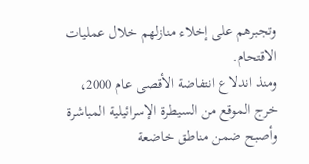وتجبرهم على إخلاء منازلهم خلال عمليات الاقتحام.
ومنذ اندلاع انتفاضة الأقصى عام 2000، خرج الموقع من السيطرة الإسرائيلية المباشرة وأصبح ضمن مناطق خاضعة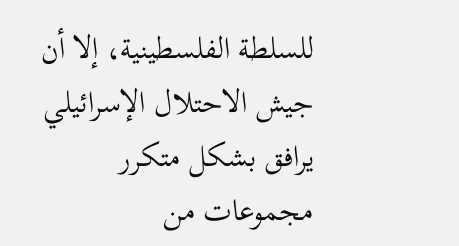للسلطة الفلسطينية، إلا أن جيش الاحتلال الإسرائيلي يرافق بشكل متكرر مجموعات من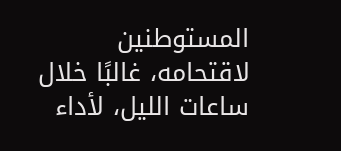المستوطنين لاقتحامه، غالبًا خلال ساعات الليل، لأداء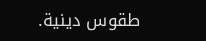طقوس دينية.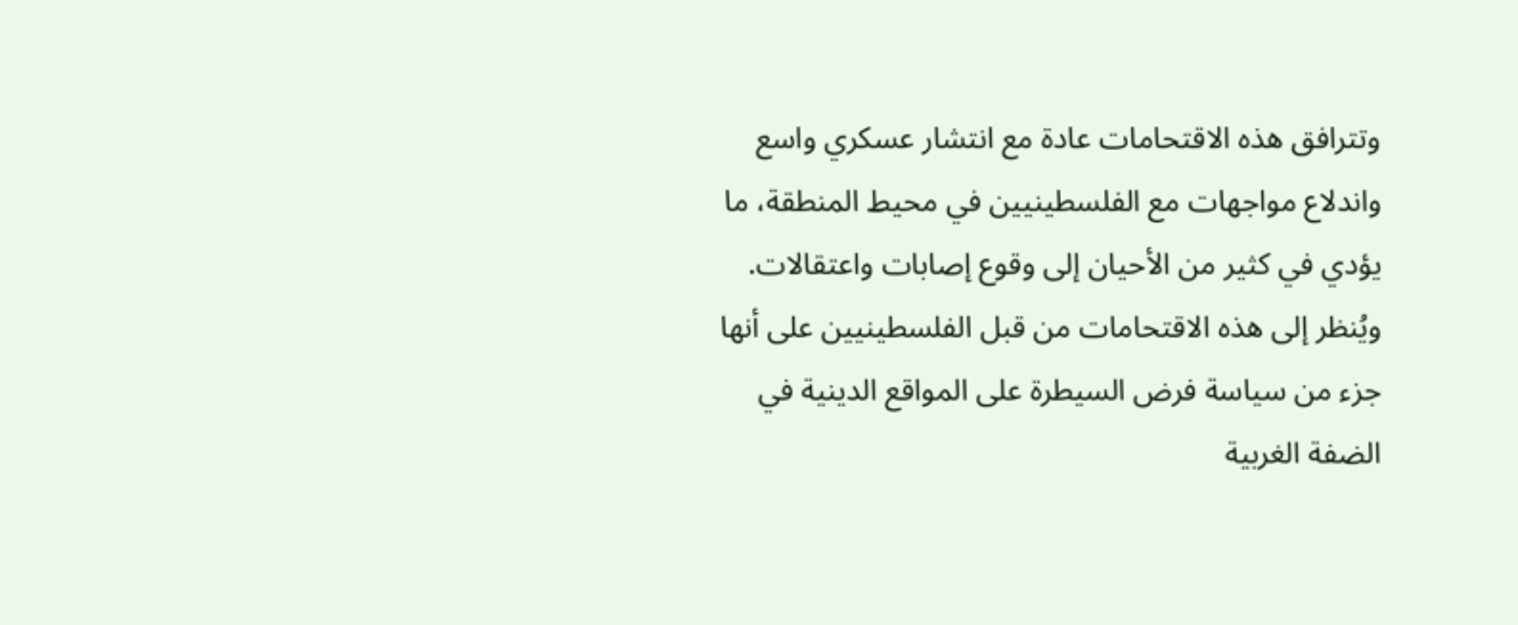وتترافق هذه الاقتحامات عادة مع انتشار عسكري واسع واندلاع مواجهات مع الفلسطينيين في محيط المنطقة، ما يؤدي في كثير من الأحيان إلى وقوع إصابات واعتقالات. ويُنظر إلى هذه الاقتحامات من قبل الفلسطينيين على أنها جزء من سياسة فرض السيطرة على المواقع الدينية في الضفة الغربية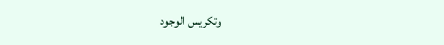وتكريس الوجود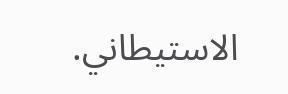الاستيطاني.